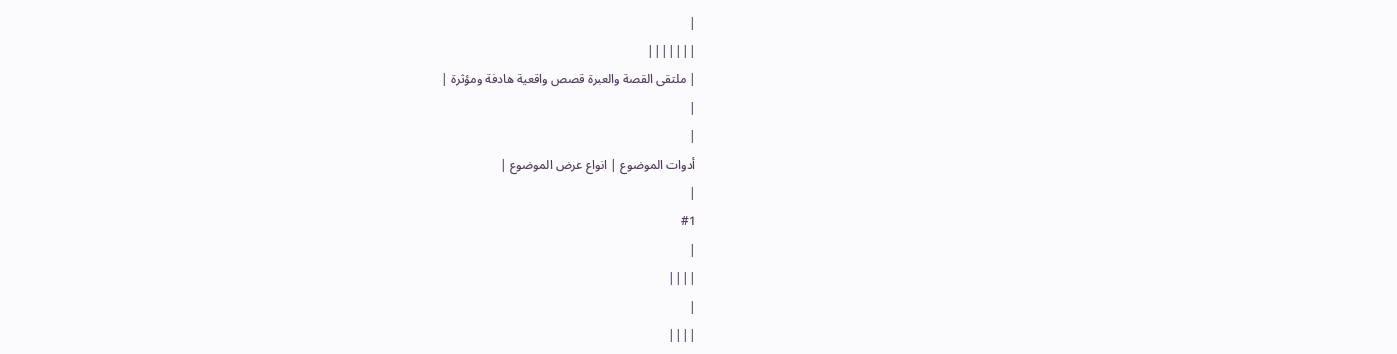|
|||||||
| ملتقى القصة والعبرة قصص واقعية هادفة ومؤثرة |
|
|
أدوات الموضوع | انواع عرض الموضوع |
|
#1
|
||||
|
||||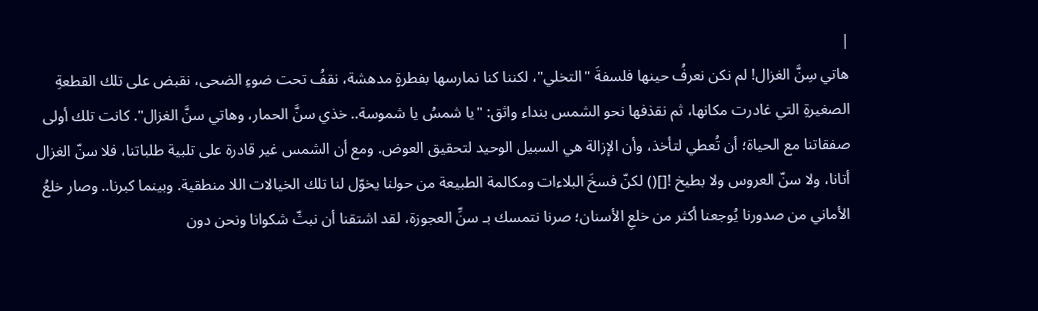|
هاتي سِنَّ الغزال! لم نكن نعرفُ حينها فلسفةَ "التخلي"، لكننا كنا نمارسها بفطرةٍ مدهشة، نقفُ تحت ضوءِ الضحى، نقبض على تلك القطعةِ الصغيرةِ التي غادرت مكانها، ثم نقذفها نحو الشمس بنداء واثق: "يا شمسُ يا شموسة.. خذي سنَّ الحمار، وهاتي سنَّ الغزال". كانت تلك أولى صفقاتنا مع الحياة؛ أن تُعطي لتأخذ، وأن الإزالة هي السبيل الوحيد لتحقيق العوض. ومع أن الشمس غير قادرة على تلبية طلباتنا، فلا سنّ الغزال أتانا، ولا سنّ العروس ولا بطيخ ![]() لكنّ فسخَ البلاءات ومكالمة الطبيعة من حولنا يخوّل لنا تلك الخيالات اللا منطقية. وبينما كبرنا.. وصار خلعُ الأماني من صدورنا يُوجعنا أكثر من خلعِ الأسنان؛ صرنا نتمسك بـ سنِّ العجوزة، لقد اشتقنا أن نبثّ شكوانا ونحن دون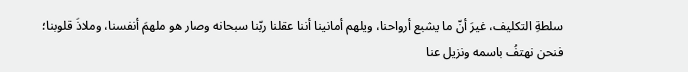سلطةِ التكليف، غيرَ أنّ ما يشبع أرواحنا، ويلهم أمانينا أننا عقلنا ربّنا سبحانه وصار هو ملهمَ أنفسنا، وملاذَ قلوبنا؛ فنحن نهتفُ باسمه ونزيل عنا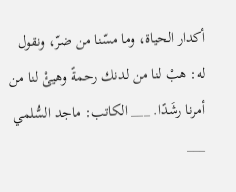أكدار الحياة، وما مسّنا من ضرّ، ونقول له: هبْ لنا من لدنك رحمةً وهيئْ لنا من أمرنا رشَدًا. ___ الكاتب: ماجد السُّلمي
___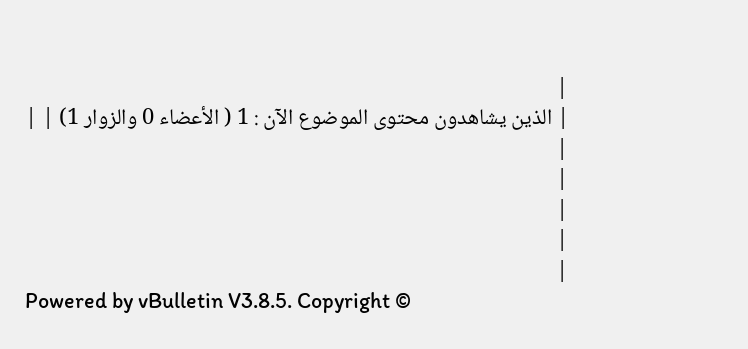|
| الذين يشاهدون محتوى الموضوع الآن : 1 ( الأعضاء 0 والزوار 1) | |
|
|
|
|
|
Powered by vBulletin V3.8.5. Copyright ©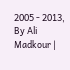2005 - 2013, By Ali Madkour |